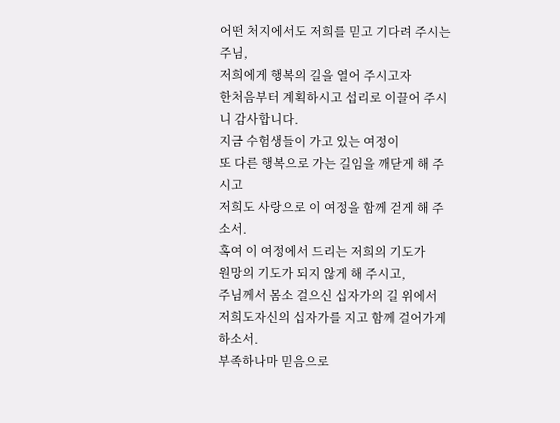어떤 처지에서도 저희를 믿고 기다려 주시는 주님,
저희에게 행복의 길을 열어 주시고자
한처음부터 계획하시고 섭리로 이끌어 주시니 감사합니다.
지금 수험생들이 가고 있는 여정이
또 다른 행복으로 가는 길임을 깨닫게 해 주시고
저희도 사랑으로 이 여정을 함께 걷게 해 주소서.
혹여 이 여정에서 드리는 저희의 기도가
원망의 기도가 되지 않게 해 주시고,
주님께서 몸소 걸으신 십자가의 길 위에서
저희도자신의 십자가를 지고 함께 걸어가게 하소서.
부족하나마 믿음으로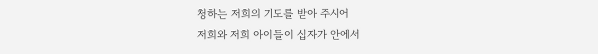청하는 저희의 기도를 받아 주시어
저희와 저희 아이들이 십자가 안에서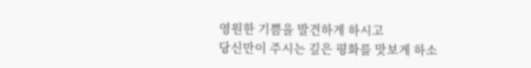영원한 기쁨을 발견하게 하시고
당신만이 주시는 깊은 평화를 맛보게 하소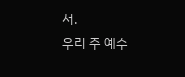서.
우리 주 예수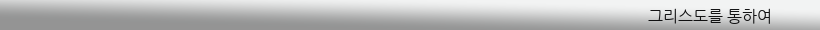그리스도를 통하여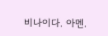비나이다. 아멘.